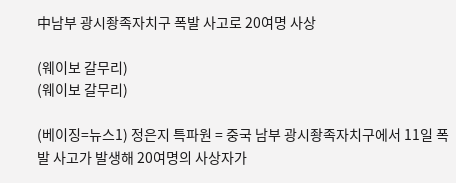中남부 광시좡족자치구 폭발 사고로 20여명 사상

(웨이보 갈무리)
(웨이보 갈무리)

(베이징=뉴스1) 정은지 특파원 = 중국 남부 광시좡족자치구에서 11일 폭발 사고가 발생해 20여명의 사상자가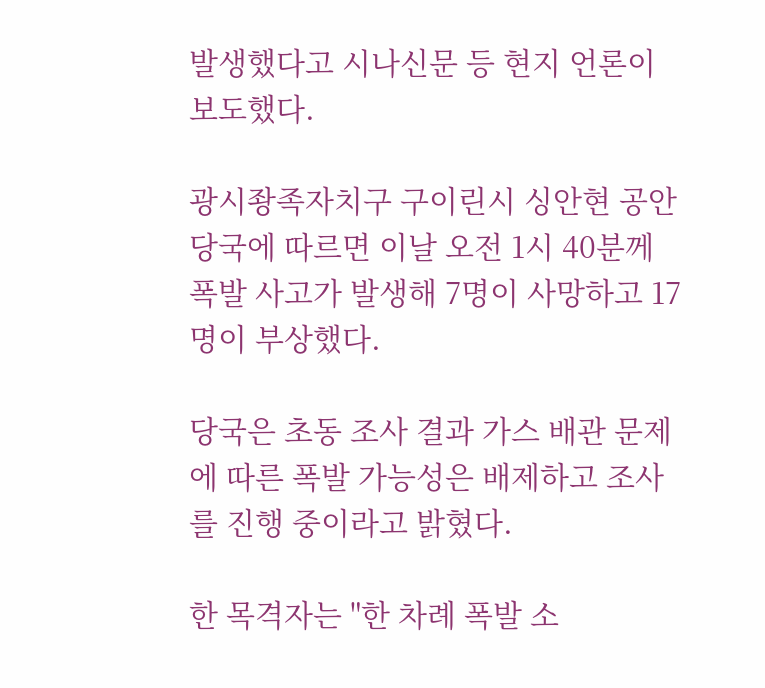발생했다고 시나신문 등 현지 언론이 보도했다.

광시좡족자치구 구이린시 싱안현 공안 당국에 따르면 이날 오전 1시 40분께 폭발 사고가 발생해 7명이 사망하고 17명이 부상했다.

당국은 초동 조사 결과 가스 배관 문제에 따른 폭발 가능성은 배제하고 조사를 진행 중이라고 밝혔다.

한 목격자는 "한 차례 폭발 소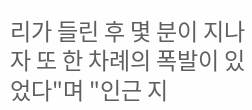리가 들린 후 몇 분이 지나자 또 한 차례의 폭발이 있었다"며 "인근 지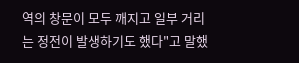역의 창문이 모두 깨지고 일부 거리는 정전이 발생하기도 했다"고 말했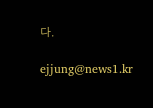다.

ejjung@news1.kr